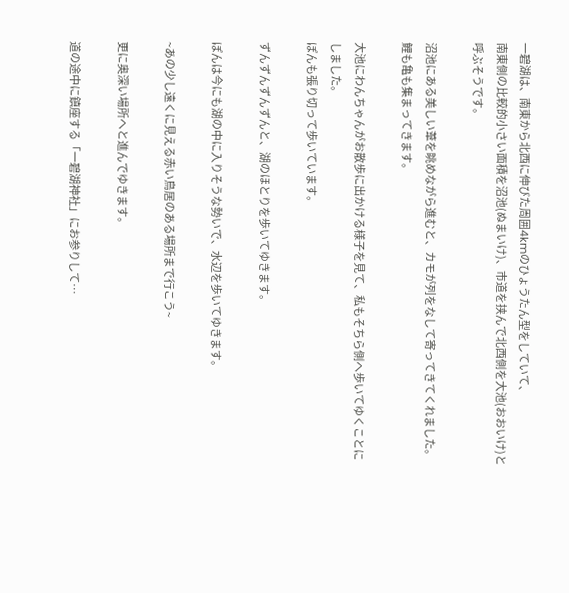一碧湖は、南東から北西に伸びた周囲4kmのひょうたん型をしていて、
南東側の比較的小さい面積を沼池(ぬまいけ)、市道を挟んで北西側を大池(おおいけ)と呼ぶそうです。

沼池にある美しい葦を眺めながら進むと、カモが列をなして寄ってきてくれました。
鯉も亀も集まってきます。

大池にわんちゃんがお散歩に出かける様子を見て、私もそちら側へ歩いてゆくことにしました。
ぽんも張り切って歩いています。

ずんずんずんずんと、湖のほとりを歩いてゆきます。

ぽんは今にも湖の中に入りそうな勢いで、水辺を歩いてゆきます。

~あの少し遠くに見える赤い鳥居のある場所まで行こう~

更に奥深い場所へと進んでゆきます。

道の途中に鎮座する「一碧湖神社」にお参りして…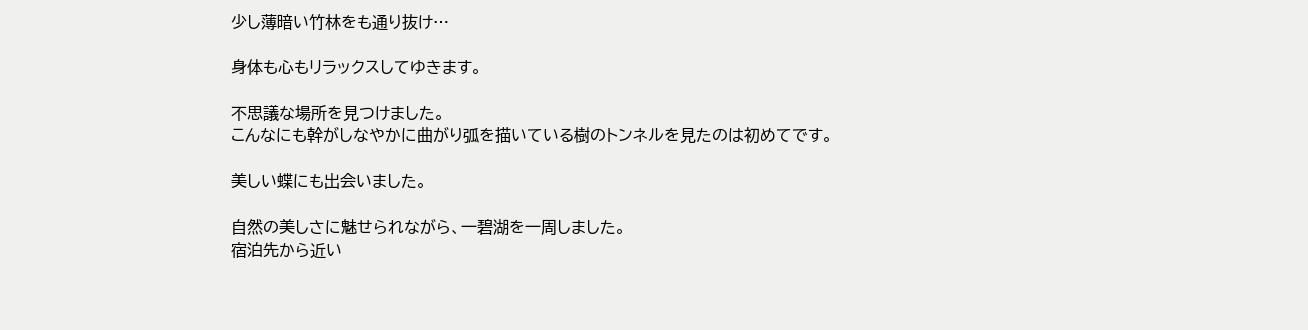少し薄暗い竹林をも通り抜け…

身体も心もリラックスしてゆきます。

不思議な場所を見つけました。
こんなにも幹がしなやかに曲がり弧を描いている樹のトンネルを見たのは初めてです。

美しい蝶にも出会いました。

自然の美しさに魅せられながら、一碧湖を一周しました。
宿泊先から近い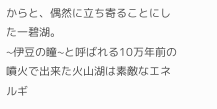からと、偶然に立ち寄ることにした一碧湖。
~伊豆の瞳~と呼ばれる10万年前の噴火で出来た火山湖は素敵なエネルギ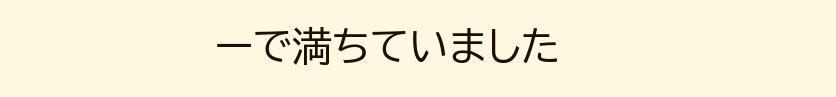ーで満ちていました